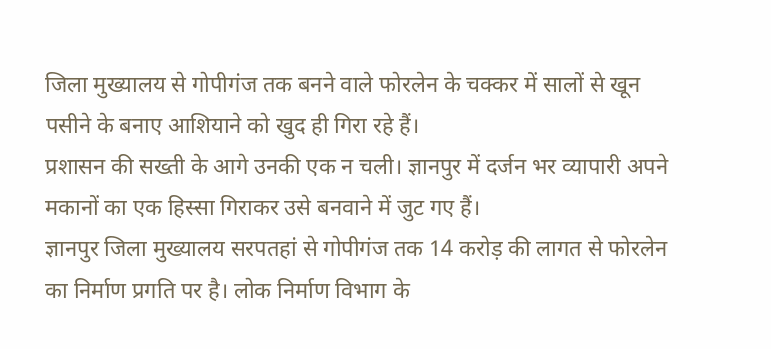जिला मुख्यालय से गोपीगंज तक बनने वाले फोरलेन के चक्कर में सालों से खून पसीने के बनाए आशियाने को खुद ही गिरा रहे हैं।
प्रशासन की सख्ती के आगे उनकी एक न चली। ज्ञानपुर में दर्जन भर व्यापारी अपने मकानों का एक हिस्सा गिराकर उसे बनवाने में जुट गए हैं।
ज्ञानपुर जिला मुख्यालय सरपतहां से गोपीगंज तक 14 करोड़ की लागत से फोरलेन का निर्माण प्रगति पर है। लोक निर्माण विभाग के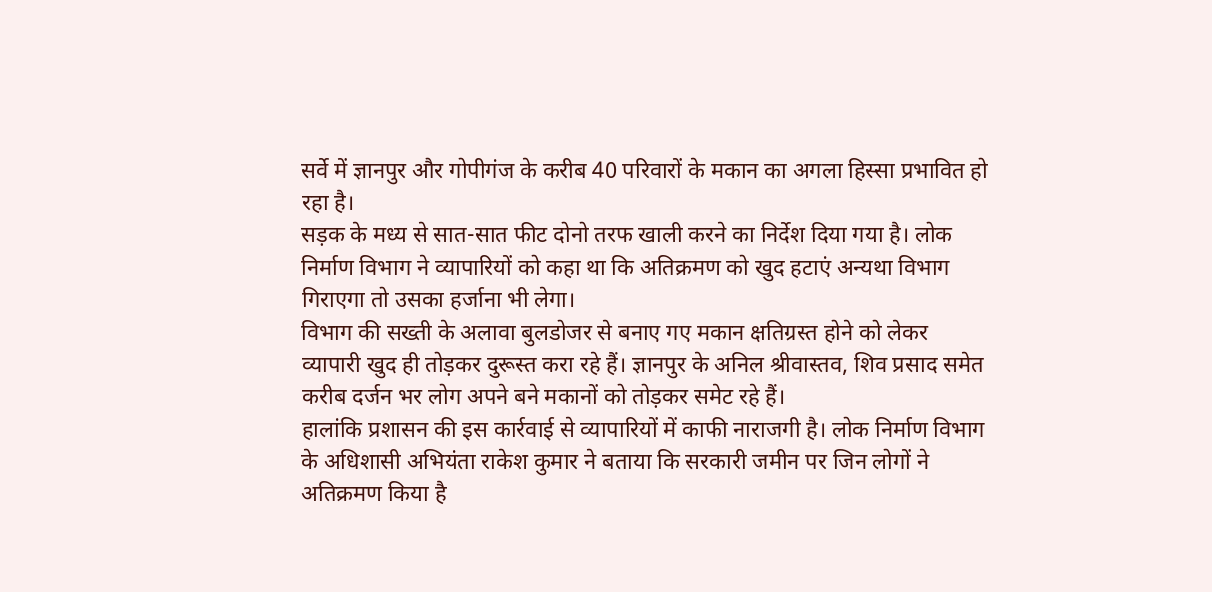सर्वे में ज्ञानपुर और गोपीगंज के करीब 40 परिवारों के मकान का अगला हिस्सा प्रभावित हो रहा है।
सड़क के मध्य से सात-सात फीट दोनो तरफ खाली करने का निर्देश दिया गया है। लोक निर्माण विभाग ने व्यापारियों को कहा था कि अतिक्रमण को खुद हटाएं अन्यथा विभाग गिराएगा तो उसका हर्जाना भी लेगा।
विभाग की सख्ती के अलावा बुलडोजर से बनाए गए मकान क्षतिग्रस्त होने को लेकर व्यापारी खुद ही तोड़कर दुरूस्त करा रहे हैं। ज्ञानपुर के अनिल श्रीवास्तव, शिव प्रसाद समेत करीब दर्जन भर लोग अपने बने मकानों को तोड़कर समेट रहे हैं।
हालांकि प्रशासन की इस कार्रवाई से व्यापारियों में काफी नाराजगी है। लोक निर्माण विभाग के अधिशासी अभियंता राकेश कुमार ने बताया कि सरकारी जमीन पर जिन लोगों ने अतिक्रमण किया है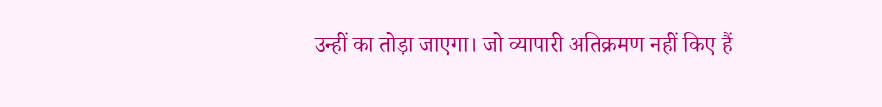उन्हीं का तोड़ा जाएगा। जो व्यापारी अतिक्रमण नहीं किए हैं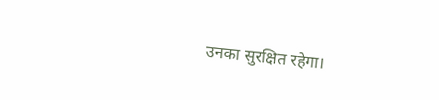उनका सुरक्षित रहेगा।